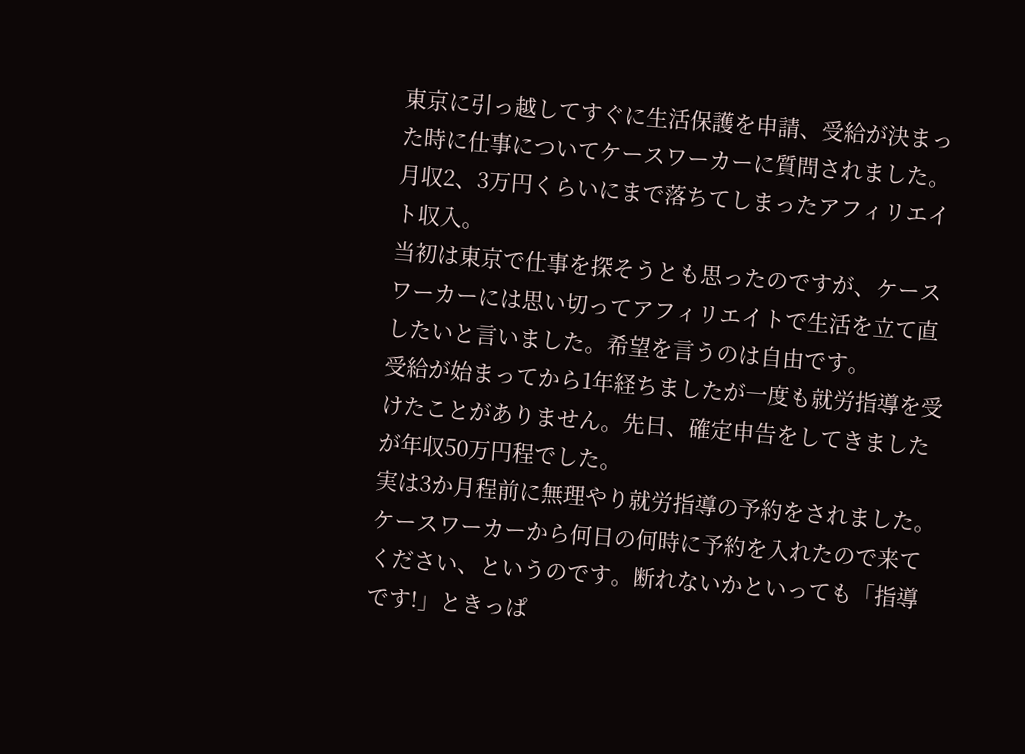東京に引っ越してすぐに生活保護を申請、受給が決まった時に仕事についてケースワーカーに質問されました。月収2、3万円くらいにまで落ちてしまったアフィリエイト収入。
当初は東京で仕事を探そうとも思ったのですが、ケースワーカーには思い切ってアフィリエイトで生活を立て直したいと言いました。希望を言うのは自由です。
受給が始まってから1年経ちましたが一度も就労指導を受けたことがありません。先日、確定申告をしてきましたが年収50万円程でした。
実は3か月程前に無理やり就労指導の予約をされました。
ケースワーカーから何日の何時に予約を入れたので来てください、というのです。断れないかといっても「指導です!」ときっぱ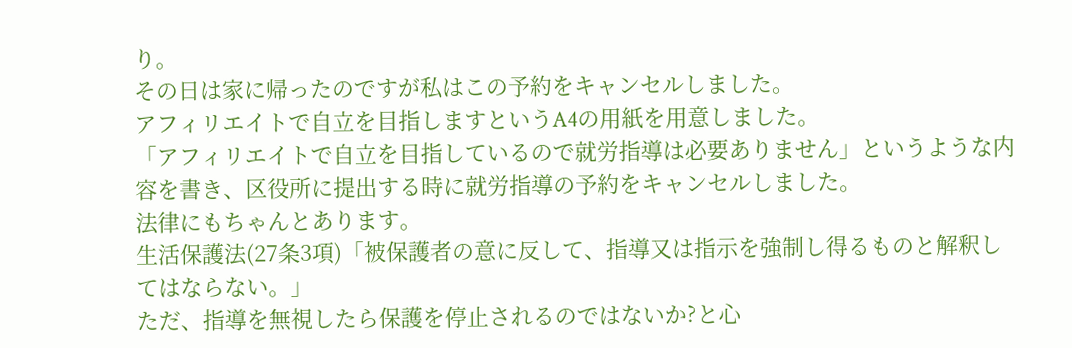り。
その日は家に帰ったのですが私はこの予約をキャンセルしました。
アフィリエイトで自立を目指しますというA4の用紙を用意しました。
「アフィリエイトで自立を目指しているので就労指導は必要ありません」というような内容を書き、区役所に提出する時に就労指導の予約をキャンセルしました。
法律にもちゃんとあります。
生活保護法(27条3項)「被保護者の意に反して、指導又は指示を強制し得るものと解釈してはならない。」
ただ、指導を無視したら保護を停止されるのではないか?と心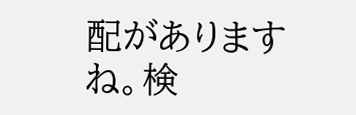配がありますね。検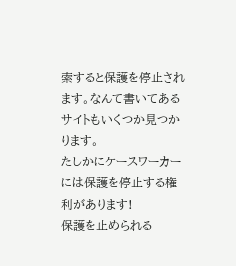索すると保護を停止されます。なんて書いてあるサイトもいくつか見つかります。
たしかにケースワーカーには保護を停止する権利があります!
保護を止められる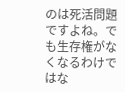のは死活問題ですよね。でも生存権がなくなるわけではな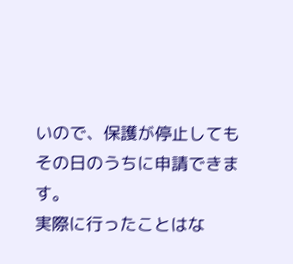いので、保護が停止してもその日のうちに申請できます。
実際に行ったことはな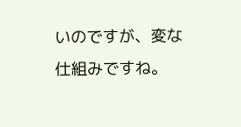いのですが、変な仕組みですね。